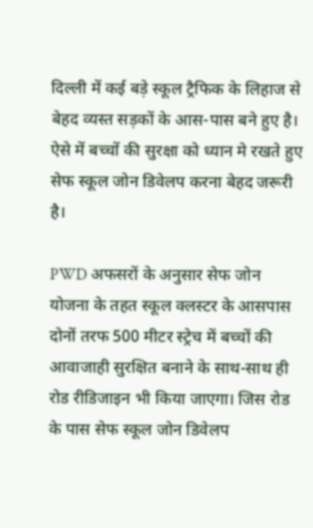दिल्ली में कई बड़े स्कूल ट्रैफिक के लिहाज से बेहद व्यस्त सड़कों के आस-पास बने हुए है। ऐसे में बच्चों की सुरक्षा को ध्यान मे रखते हुए सेफ स्कूल जोन डिवेलप करना बेहद जरूरी है।

PWD अफसरों के अनुसार सेफ जोन योजना के तहत स्कूल क्लस्टर के आसपास दोनों तरफ 500 मीटर स्ट्रेच में बच्चों की आवाजाही सुरक्षित बनाने के साथ-साथ ही रोड रीडिजाइन भी किया जाएगा। जिस रोड के पास सेफ स्कूल जोन डिवेलप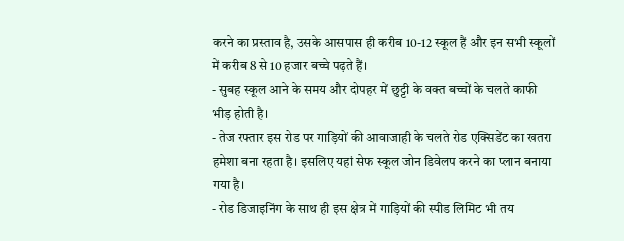करने का प्रस्ताव है, उसके आसपास ही करीब 10-12 स्कूल हैं और इन सभी स्कूलों में करीब 8 से 10 हजार बच्चे पढ़ते हैं।
- सुबह स्कूल आने के समय और दोपहर में छुट्टी के वक्त बच्चों के चलते काफी भीड़ होती है।
- तेज रफ्तार इस रोड पर गाड़ियों की आवाजाही के चलते रोड एक्सिडेंट का खतरा हमेशा बना रहता है। इसलिए यहां सेफ स्कूल जोन डिवेलप करने का प्लान बनाया गया है।
- रोड डिजाइनिंग के साथ ही इस क्षेत्र में गाड़ियों की स्पीड लिमिट भी तय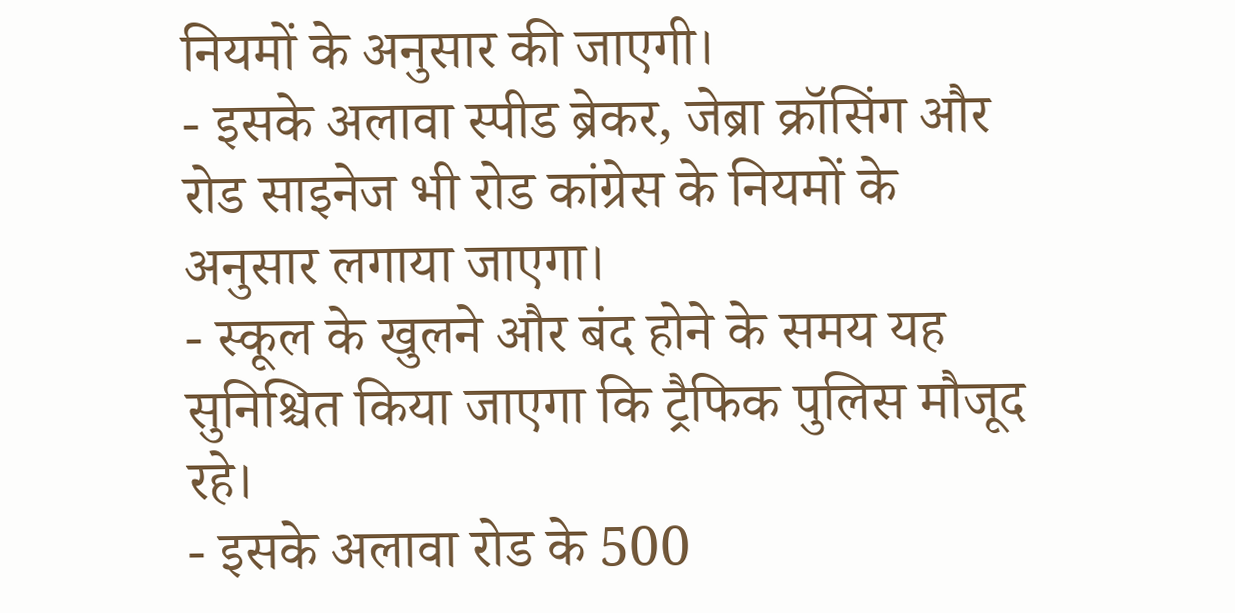नियमों के अनुसार की जाएगी।
- इसके अलावा स्पीड ब्रेकर, जेब्रा क्रॉसिंग और रोड साइनेज भी रोड कांग्रेस के नियमों के अनुसार लगाया जाएगा।
- स्कूल के खुलने और बंद होने के समय यह सुनिश्चित किया जाएगा कि ट्रैफिक पुलिस मौजूद रहे।
- इसके अलावा रोड के 500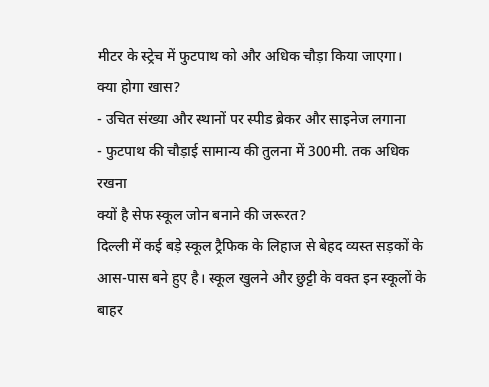मीटर के स्ट्रेच में फुटपाथ को और अधिक चौड़ा किया जाएगा।
क्या होगा खास?
- उचित संख्या और स्थानों पर स्पीड ब्रेकर और साइनेज लगाना
- फुटपाथ की चौड़ाई सामान्य की तुलना में 300मी. तक अधिक रखना
क्यों है सेफ स्कूल जोन बनाने की जरूरत?
दिल्ली में कई बड़े स्कूल ट्रैफिक के लिहाज से बेहद व्यस्त सड़कों के आस-पास बने हुए है। स्कूल खुलने और छुट्टी के वक्त इन स्कूलों के बाहर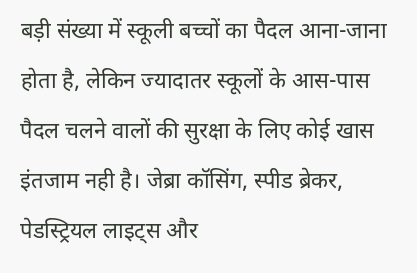बड़ी संख्या में स्कूली बच्चों का पैदल आना-जाना होता है, लेकिन ज्यादातर स्कूलों के आस-पास पैदल चलने वालों की सुरक्षा के लिए कोई खास इंतजाम नही है। जेब्रा कॉसिंग, स्पीड ब्रेकर, पेडस्ट्रियल लाइट्स और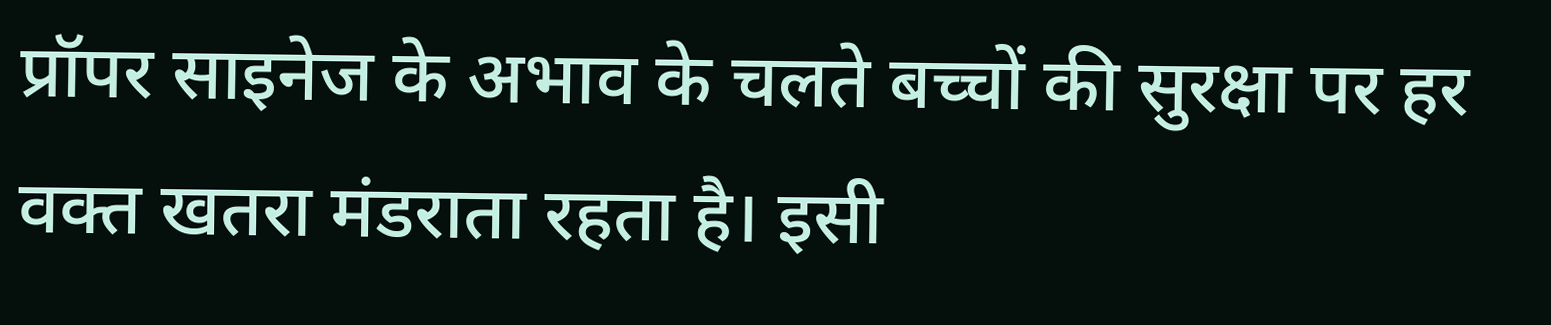प्रॉपर साइनेज के अभाव के चलते बच्चों की सुरक्षा पर हर वक्त खतरा मंडराता रहता है। इसी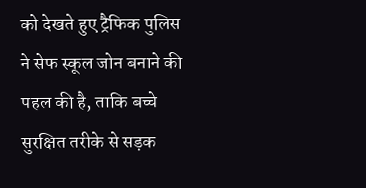को देखते हुए ट्रैफिक पुलिस ने सेफ स्कूल जोन बनाने की पहल की है, ताकि बच्चे सुरक्षित तरीके से सड़क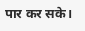पार कर सके।